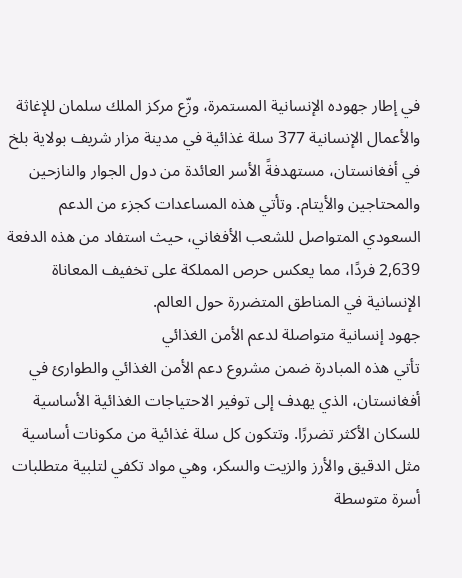في إطار جهوده الإنسانية المستمرة، وزّع مركز الملك سلمان للإغاثة والأعمال الإنسانية 377 سلة غذائية في مدينة مزار شريف بولاية بلخ في أفغانستان، مستهدفةً الأسر العائدة من دول الجوار والنازحين والمحتاجين والأيتام. وتأتي هذه المساعدات كجزء من الدعم السعودي المتواصل للشعب الأفغاني، حيث استفاد من هذه الدفعة 2,639 فردًا، مما يعكس حرص المملكة على تخفيف المعاناة الإنسانية في المناطق المتضررة حول العالم.
جهود إنسانية متواصلة لدعم الأمن الغذائي
تأتي هذه المبادرة ضمن مشروع دعم الأمن الغذائي والطوارئ في أفغانستان، الذي يهدف إلى توفير الاحتياجات الغذائية الأساسية للسكان الأكثر تضررًا. وتتكون كل سلة غذائية من مكونات أساسية مثل الدقيق والأرز والزيت والسكر، وهي مواد تكفي لتلبية متطلبات أسرة متوسطة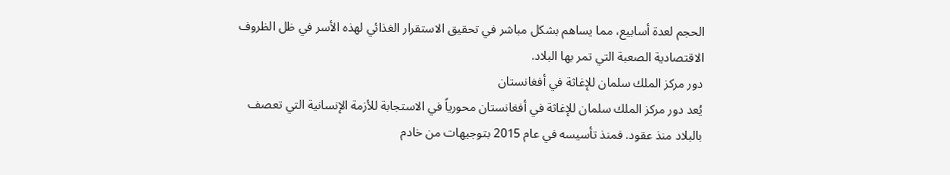الحجم لعدة أسابيع، مما يساهم بشكل مباشر في تحقيق الاستقرار الغذائي لهذه الأسر في ظل الظروف الاقتصادية الصعبة التي تمر بها البلاد.
دور مركز الملك سلمان للإغاثة في أفغانستان
يُعد دور مركز الملك سلمان للإغاثة في أفغانستان محورياً في الاستجابة للأزمة الإنسانية التي تعصف بالبلاد منذ عقود. فمنذ تأسيسه في عام 2015 بتوجيهات من خادم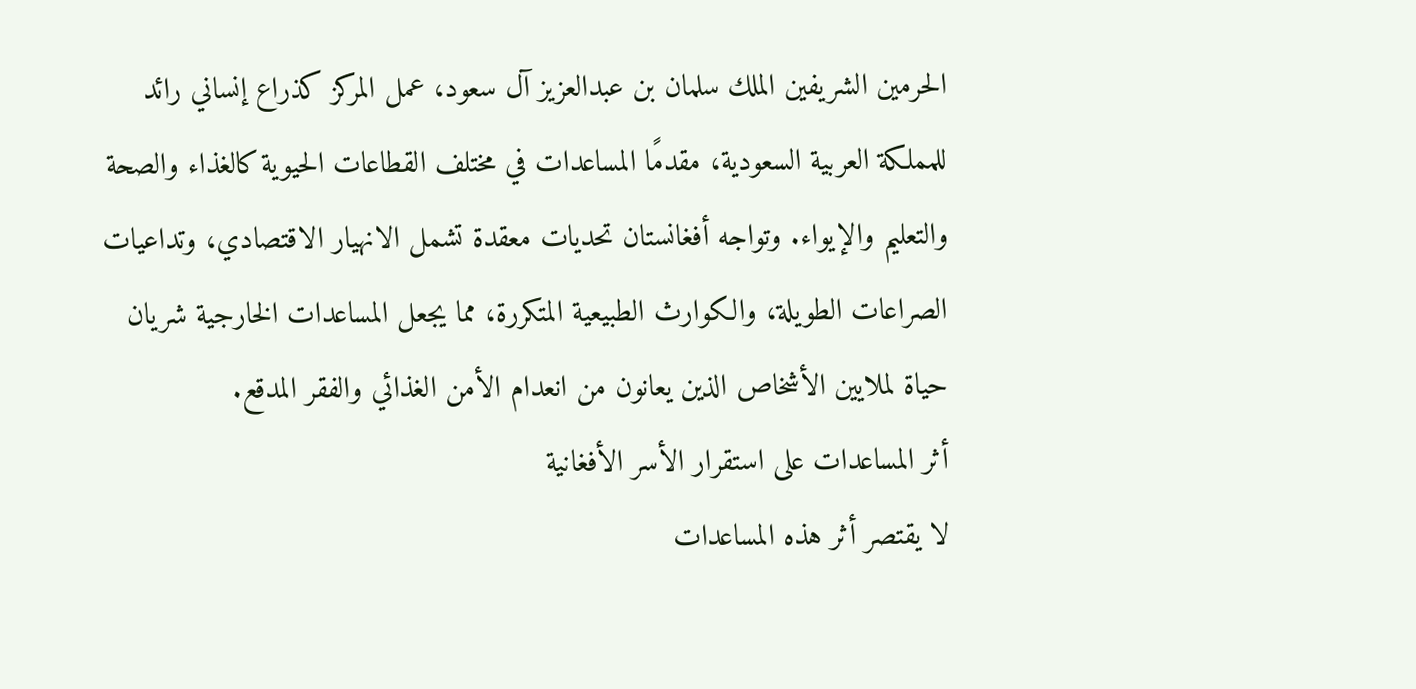الحرمين الشريفين الملك سلمان بن عبدالعزيز آل سعود، عمل المركز كذراع إنساني رائد للمملكة العربية السعودية، مقدمًا المساعدات في مختلف القطاعات الحيوية كالغذاء والصحة والتعليم والإيواء. وتواجه أفغانستان تحديات معقدة تشمل الانهيار الاقتصادي، وتداعيات الصراعات الطويلة، والكوارث الطبيعية المتكررة، مما يجعل المساعدات الخارجية شريان حياة لملايين الأشخاص الذين يعانون من انعدام الأمن الغذائي والفقر المدقع.
أثر المساعدات على استقرار الأسر الأفغانية
لا يقتصر أثر هذه المساعدات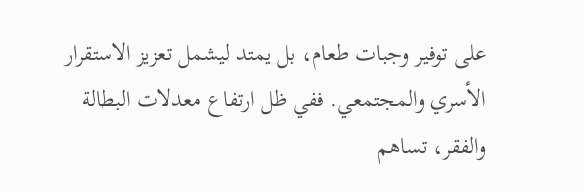على توفير وجبات طعام، بل يمتد ليشمل تعزيز الاستقرار الأسري والمجتمعي. ففي ظل ارتفاع معدلات البطالة والفقر، تساهم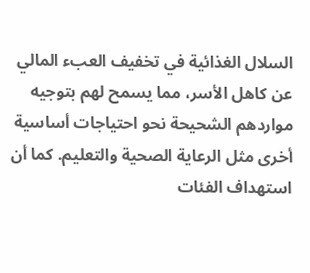السلال الغذائية في تخفيف العبء المالي عن كاهل الأسر، مما يسمح لهم بتوجيه مواردهم الشحيحة نحو احتياجات أساسية أخرى مثل الرعاية الصحية والتعليم. كما أن استهداف الفئات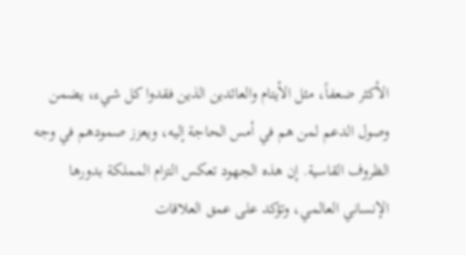الأكثر ضعفاً، مثل الأيتام والعائدين الذين فقدوا كل شيء، يضمن وصول الدعم لمن هم في أمس الحاجة إليه، ويعزز صمودهم في وجه الظروف القاسية. إن هذه الجهود تعكس التزام المملكة بدورها الإنساني العالمي، وتؤكد على عمق العلاقات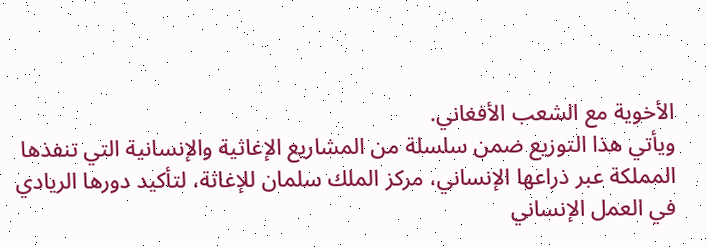الأخوية مع الشعب الأفغاني.
ويأتي هذا التوزيع ضمن سلسلة من المشاريع الإغاثية والإنسانية التي تنفذها المملكة عبر ذراعها الإنساني، مركز الملك سلمان للإغاثة، لتأكيد دورها الريادي في العمل الإنساني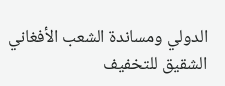الدولي ومساندة الشعب الأفغاني الشقيق للتخفيف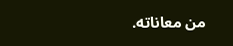من معاناته.